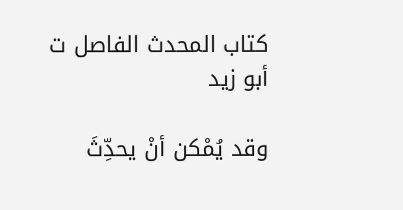كتاب المحدث الفاصل ت أبو زيد

وقد يُمْكن أنْ يحدِّثَ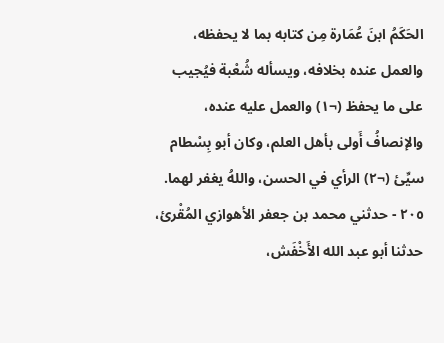الحَكَمُ ابنَ عُمَارة مِن كتابه بما لا يحفظه، والعمل عنده بخلافه، ويسأله شُعْبة فيُجيب على ما يحفظ (¬١) والعمل عليه عنده، والإنصافُ أَولى بأهل العلم، وكان أبو بِسْطام سيِّئ (¬٢) الرأي في الحسن، واللهُ يغفر لهما.
٢٠٥ - حدثني محمد بن جعفر الأهوازي المُقْرئ، حدثنا أبو عبد الله الأَخْفَش،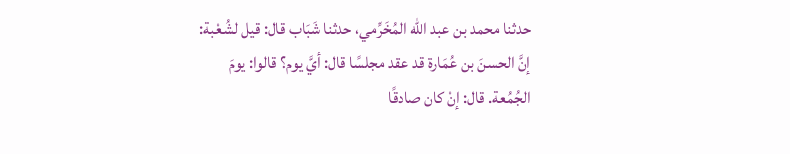حدثنا محمد بن عبد الله المُخَرِّمي، حدثنا شَبَاب قال: قيل لشُعْبة: إنَّ الحسنَ بن عُمَارة قد عقد مجلسًا قال: أيَّ يوم؟ قالوا: يومَ الجُمُعة. قال: إنْ كان صادقًا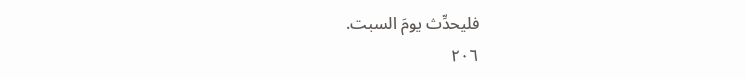فليحدِّث يومَ السبت.
٢٠٦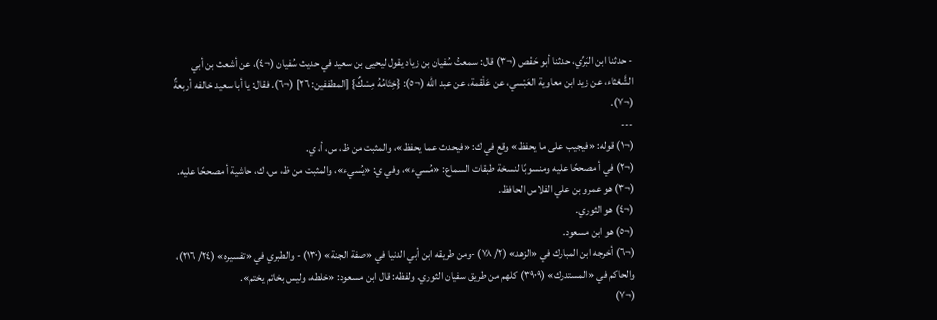- حدثنا ابن البَرِّي، حدثنا أبو حَفْص (¬٣) قال: سمعتُ سُفيان بن زياد يقول ليحيى بن سعيد في حديث سُفيان (¬٤)، عن أشعث بن أبي الشَّعْثاء، عن زيد ابن معاوية العَبْسي، عن عَلْقمة، عن عبد الله (¬٥): {خِتَامُهُ مِسْكٌ} [المطففين: ٢٦] (¬٦). فقال: يا أبا سعيد خالفه أربعةٌ (¬٧).
---
(¬١) قوله: «فيجيب على ما يحفظ» وقع في ك: «فيحدث عما يحفظ»، والمثبت من ظ، س، أ، ي.
(¬٢) في أ مصححًا عليه ومنسوبًا لنسخة طبقات السماع: «مُسيء»، وفي ي: «يُسيء»، والمثبت من ظ، س، ك، حاشية أ مصححًا عليه.
(¬٣) هو عمرو بن علي الفلاس الحافظ.
(¬٤) هو الثوري.
(¬٥) هو ابن مسعود.
(¬٦) أخرجه ابن المبارك في «الزهد» (٢/ ٧٨) -ومن طريقه ابن أبي الدنيا في «صفة الجنة» (١٣٠) - والطبري في «تفسيره» (٢٤/ ٢١٦)، والحاكم في «المستدرك» (٣٩٠٩) كلهم من طريق سفيان الثوري. ولفظه: قال ابن مسعود: «خلطه، وليس بخاتم يختم».
(¬٧)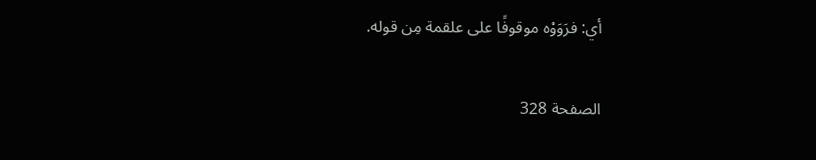أي: فرَوَوْه موقوفًا على علقمة مِن قوله.

الصفحة 328